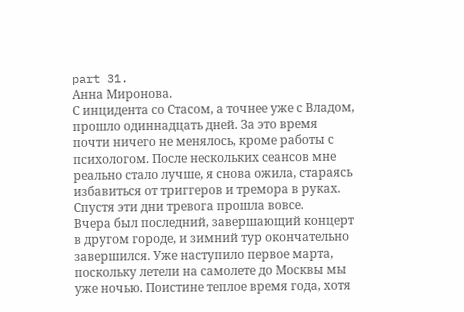part 31.
Анна Миронова.
С инцидента со Стасом, а точнее уже с Владом, прошло одиннадцать дней. За это время почти ничего не менялось, кроме работы с психологом. После нескольких сеансов мне реально стало лучше, я снова ожила, стараясь избавиться от триггеров и тремора в руках. Спустя эти дни тревога прошла вовсе.
Вчера был последний, завершающий концерт в другом городе, и зимний тур окончательно завершился. Уже наступило первое марта, поскольку летели на самолете до Москвы мы уже ночью. Поистине теплое время года, хотя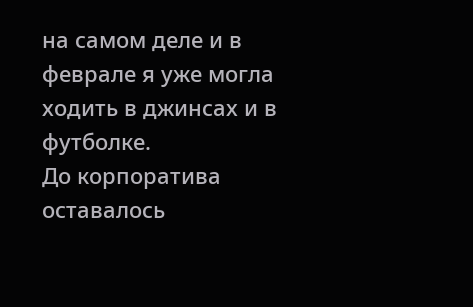на самом деле и в феврале я уже могла ходить в джинсах и в футболке.
До корпоратива оставалось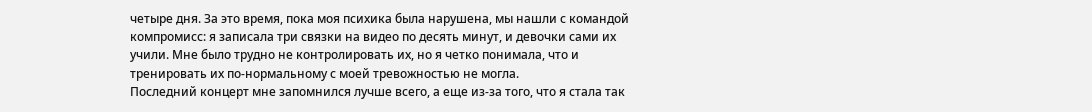четыре дня. За это время, пока моя психика была нарушена, мы нашли с командой компромисс: я записала три связки на видео по десять минут, и девочки сами их учили. Мне было трудно не контролировать их, но я четко понимала, что и тренировать их по-нормальному с моей тревожностью не могла.
Последний концерт мне запомнился лучше всего, а еще из-за того, что я стала так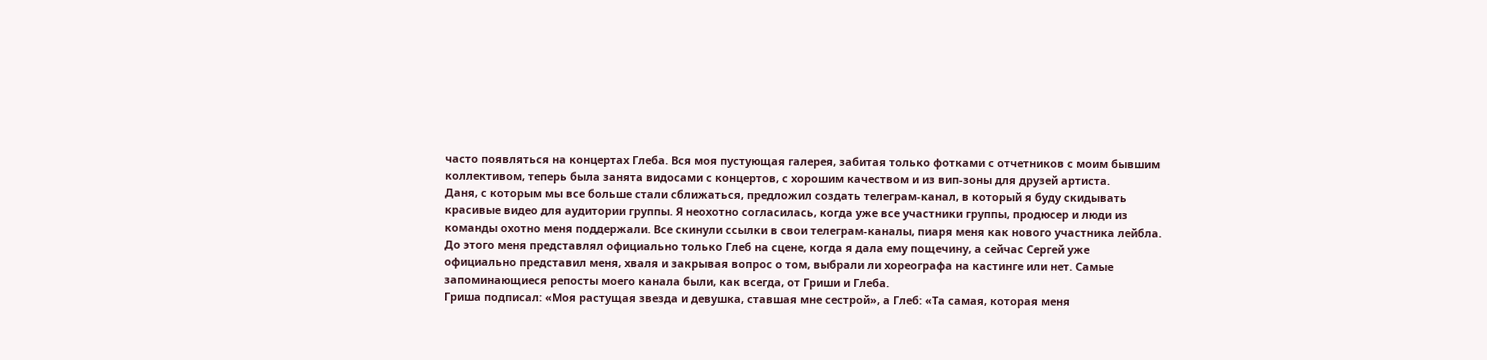часто появляться на концертах Глеба. Вся моя пустующая галерея, забитая только фотками с отчетников с моим бывшим коллективом, теперь была занята видосами с концертов, с хорошим качеством и из вип-зоны для друзей артиста.
Даня, с которым мы все больше стали сближаться, предложил создать телеграм-канал, в который я буду скидывать красивые видео для аудитории группы. Я неохотно согласилась, когда уже все участники группы, продюсер и люди из команды охотно меня поддержали. Все скинули ссылки в свои телеграм-каналы, пиаря меня как нового участника лейбла. До этого меня представлял официально только Глеб на сцене, когда я дала ему пощечину, а сейчас Сергей уже официально представил меня, хваля и закрывая вопрос о том, выбрали ли хореографа на кастинге или нет. Самые запоминающиеся репосты моего канала были, как всегда, от Гриши и Глеба.
Гриша подписал: «Моя растущая звезда и девушка, ставшая мне сестрой», а Глеб: «Та самая, которая меня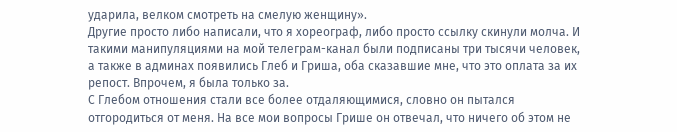ударила, велком смотреть на смелую женщину».
Другие просто либо написали, что я хореограф, либо просто ссылку скинули молча. И такими манипуляциями на мой телеграм-канал были подписаны три тысячи человек, а также в админах появились Глеб и Гриша, оба сказавшие мне, что это оплата за их репост. Впрочем, я была только за.
С Глебом отношения стали все более отдаляющимися, словно он пытался отгородиться от меня. На все мои вопросы Грише он отвечал, что ничего об этом не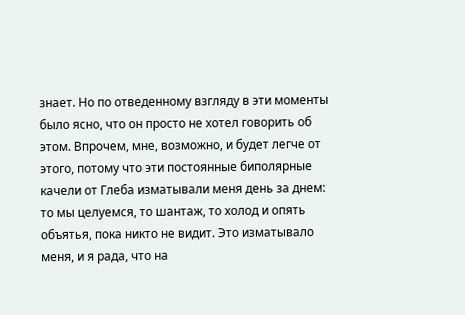знает. Но по отведенному взгляду в эти моменты было ясно, что он просто не хотел говорить об этом. Впрочем, мне, возможно, и будет легче от этого, потому что эти постоянные биполярные качели от Глеба изматывали меня день за днем: то мы целуемся, то шантаж, то холод и опять объятья, пока никто не видит. Это изматывало меня, и я рада, что на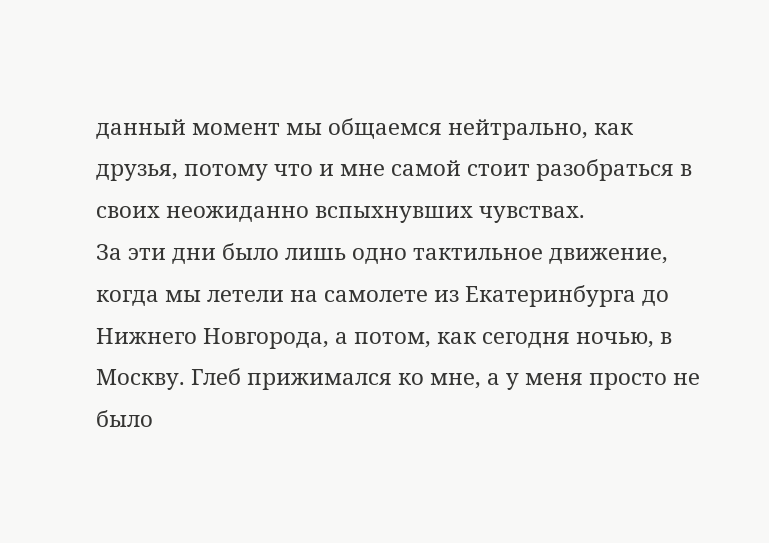данный момент мы общаемся нейтрально, как друзья, потому что и мне самой стоит разобраться в своих неожиданно вспыхнувших чувствах.
За эти дни было лишь одно тактильное движение, когда мы летели на самолете из Екатеринбурга до Нижнего Новгорода, а потом, как сегодня ночью, в Москву. Глеб прижимался ко мне, а у меня просто не было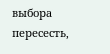выбора пересесть,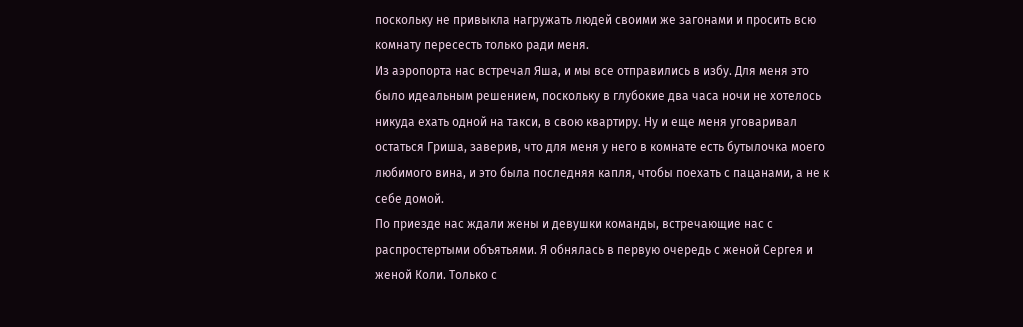поскольку не привыкла нагружать людей своими же загонами и просить всю комнату пересесть только ради меня.
Из аэропорта нас встречал Яша, и мы все отправились в избу. Для меня это было идеальным решением, поскольку в глубокие два часа ночи не хотелось никуда ехать одной на такси, в свою квартиру. Ну и еще меня уговаривал остаться Гриша, заверив, что для меня у него в комнате есть бутылочка моего любимого вина, и это была последняя капля, чтобы поехать с пацанами, а не к себе домой.
По приезде нас ждали жены и девушки команды, встречающие нас с распростертыми объятьями. Я обнялась в первую очередь с женой Сергея и женой Коли. Только с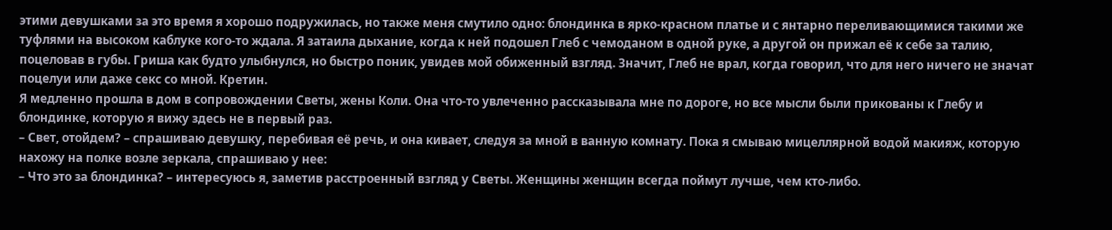этими девушками за это время я хорошо подружилась, но также меня смутило одно: блондинка в ярко-красном платье и с янтарно переливающимися такими же туфлями на высоком каблуке кого-то ждала. Я затаила дыхание, когда к ней подошел Глеб с чемоданом в одной руке, а другой он прижал её к себе за талию, поцеловав в губы. Гриша как будто улыбнулся, но быстро поник, увидев мой обиженный взгляд. Значит, Глеб не врал, когда говорил, что для него ничего не значат поцелуи или даже секс со мной. Кретин.
Я медленно прошла в дом в сопровождении Светы, жены Коли. Она что-то увлеченно рассказывала мне по дороге, но все мысли были прикованы к Глебу и блондинке, которую я вижу здесь не в первый раз.
– Свет, отойдем? – спрашиваю девушку, перебивая её речь, и она кивает, следуя за мной в ванную комнату. Пока я смываю мицеллярной водой макияж, которую нахожу на полке возле зеркала, спрашиваю у нее:
– Что это за блондинка? – интересуюсь я, заметив расстроенный взгляд у Светы. Женщины женщин всегда поймут лучше, чем кто-либо.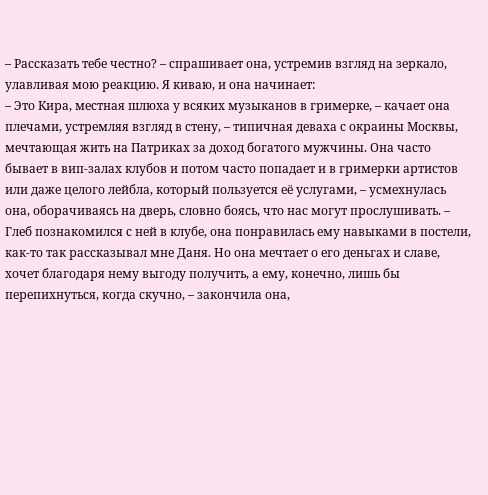– Рассказать тебе честно? – спрашивает она, устремив взгляд на зеркало, улавливая мою реакцию. Я киваю, и она начинает:
– Это Кира, местная шлюха у всяких музыканов в гримерке, – качает она плечами, устремляя взгляд в стену, – типичная деваха с окраины Москвы, мечтающая жить на Патриках за доход богатого мужчины. Она часто бывает в вип-залах клубов и потом часто попадает и в гримерки артистов или даже целого лейбла, который пользуется её услугами, – усмехнулась она, оборачиваясь на дверь, словно боясь, что нас могут прослушивать. – Глеб познакомился с ней в клубе, она понравилась ему навыками в постели, как-то так рассказывал мне Даня. Но она мечтает о его деньгах и славе, хочет благодаря нему выгоду получить, а ему, конечно, лишь бы перепихнуться, когда скучно, – закончила она,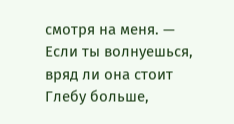смотря на меня. — Если ты волнуешься, вряд ли она стоит Глебу больше,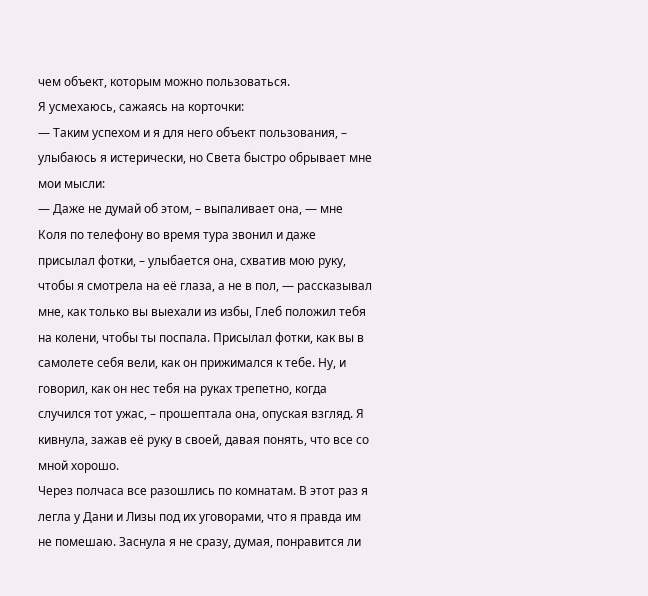чем объект, которым можно пользоваться.
Я усмехаюсь, сажаясь на корточки:
— Таким успехом и я для него объект пользования, – улыбаюсь я истерически, но Света быстро обрывает мне мои мысли:
— Даже не думай об этом, – выпаливает она, — мне Коля по телефону во время тура звонил и даже присылал фотки, – улыбается она, схватив мою руку, чтобы я смотрела на её глаза, а не в пол, — рассказывал мне, как только вы выехали из избы, Глеб положил тебя на колени, чтобы ты поспала. Присылал фотки, как вы в самолете себя вели, как он прижимался к тебе. Ну, и говорил, как он нес тебя на руках трепетно, когда случился тот ужас, – прошептала она, опуская взгляд. Я кивнула, зажав её руку в своей, давая понять, что все со мной хорошо.
Через полчаса все разошлись по комнатам. В этот раз я легла у Дани и Лизы под их уговорами, что я правда им не помешаю. Заснула я не сразу, думая, понравится ли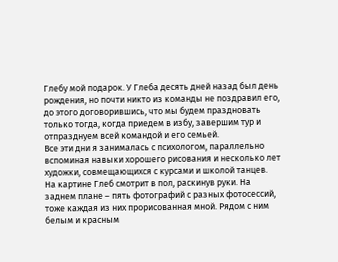Глебу мой подарок. У Глеба десять дней назад был день рождения, но почти никто из команды не поздравил его, до этого договорившись, что мы будем праздновать только тогда, когда приедем в избу, завершим тур и отпразднуем всей командой и его семьей.
Все эти дни я занималась с психологом, параллельно вспоминая навыки хорошего рисования и несколько лет художки, совмещающихся с курсами и школой танцев.
На картине Глеб смотрит в пол, раскинув руки. На заднем плане – пять фотографий с разных фотосессий, тоже каждая из них прорисованная мной. Рядом с ним белым и красным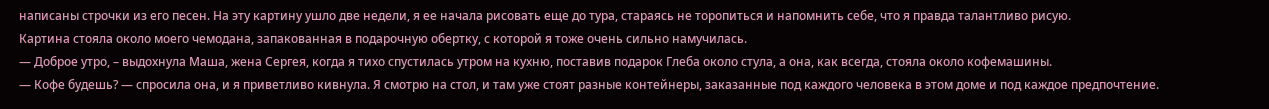написаны строчки из его песен. На эту картину ушло две недели, я ее начала рисовать еще до тура, стараясь не торопиться и напомнить себе, что я правда талантливо рисую.
Картина стояла около моего чемодана, запакованная в подарочную обертку, с которой я тоже очень сильно намучилась.
— Доброе утро, – выдохнула Маша, жена Сергея, когда я тихо спустилась утром на кухню, поставив подарок Глеба около стула, а она, как всегда, стояла около кофемашины.
— Кофе будешь? — спросила она, и я приветливо кивнула. Я смотрю на стол, и там уже стоят разные контейнеры, заказанные под каждого человека в этом доме и под каждое предпочтение.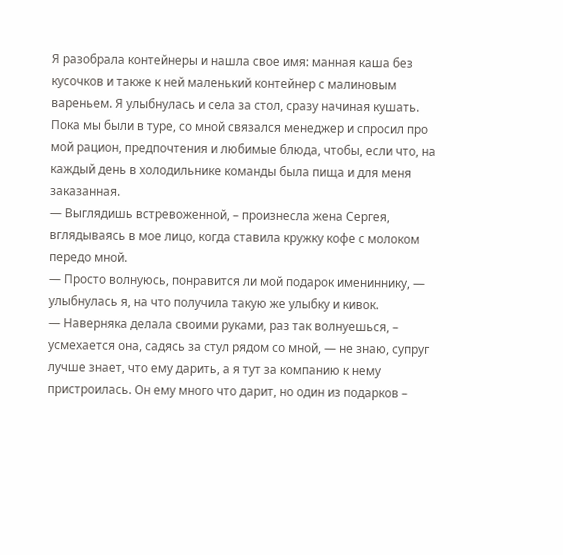Я разобрала контейнеры и нашла свое имя: манная каша без кусочков и также к ней маленький контейнер с малиновым вареньем. Я улыбнулась и села за стол, сразу начиная кушать. Пока мы были в туре, со мной связался менеджер и спросил про мой рацион, предпочтения и любимые блюда, чтобы, если что, на каждый день в холодильнике команды была пища и для меня заказанная.
— Выглядишь встревоженной, – произнесла жена Сергея, вглядываясь в мое лицо, когда ставила кружку кофе с молоком передо мной.
— Просто волнуюсь, понравится ли мой подарок имениннику, — улыбнулась я, на что получила такую же улыбку и кивок.
— Наверняка делала своими руками, раз так волнуешься, – усмехается она, садясь за стул рядом со мной, — не знаю, супруг лучше знает, что ему дарить, а я тут за компанию к нему пристроилась. Он ему много что дарит, но один из подарков –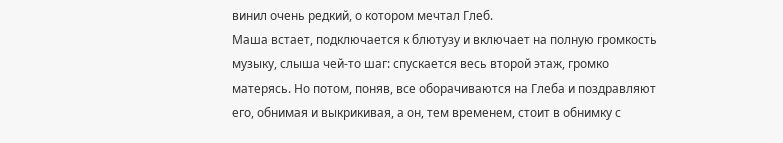винил очень редкий, о котором мечтал Глеб.
Маша встает, подключается к блютузу и включает на полную громкость музыку, слыша чей-то шаг: спускается весь второй этаж, громко матерясь. Но потом, поняв, все оборачиваются на Глеба и поздравляют его, обнимая и выкрикивая, а он, тем временем, стоит в обнимку с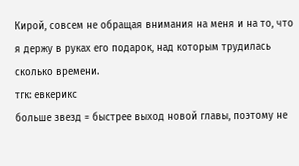Кирой, совсем не обращая внимания на меня и на то, что я держу в руках его подарок, над которым трудилась сколько времени.
тгк: евкерикс
больше звезд = быстрее выход новой главы, поэтому не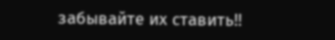забывайте их ставить!!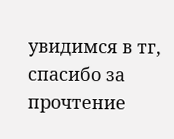увидимся в тг, спасибо за прочтение